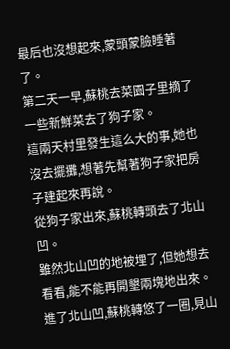最后也沒想起來,蒙頭蒙臉睡著了。
第二天一早,蘇桃去菜園子里摘了一些新鮮菜去了狗子家。
這兩天村里發生這么大的事,她也沒去擺攤,想著先幫著狗子家把房子建起來再說。
從狗子家出來,蘇桃轉頭去了北山凹。
雖然北山凹的地被埋了,但她想去看看,能不能再開墾兩塊地出來。
進了北山凹,蘇桃轉悠了一圈,見山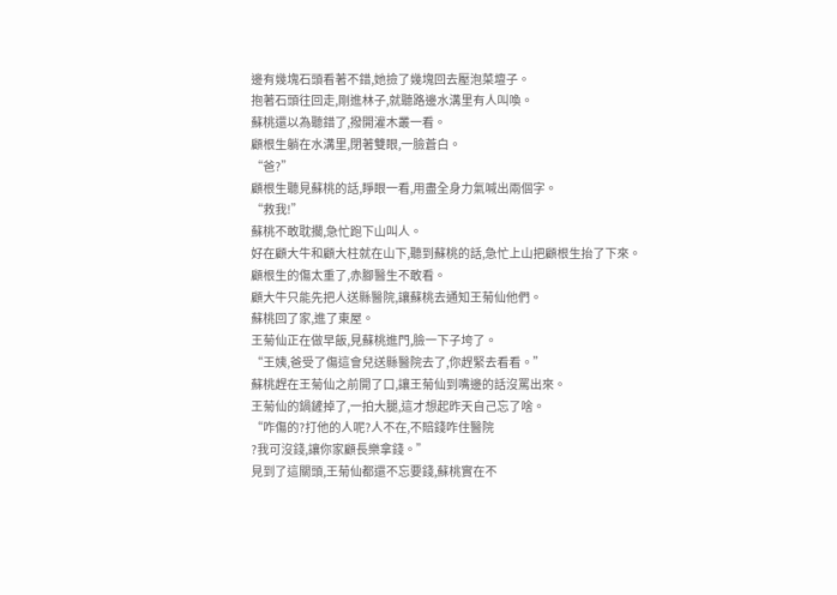邊有幾塊石頭看著不錯,她撿了幾塊回去壓泡菜壇子。
抱著石頭往回走,剛進林子,就聽路邊水溝里有人叫喚。
蘇桃還以為聽錯了,撥開灌木叢一看。
顧根生躺在水溝里,閉著雙眼,一臉蒼白。
“爸?”
顧根生聽見蘇桃的話,睜眼一看,用盡全身力氣喊出兩個字。
“救我!”
蘇桃不敢耽擱,急忙跑下山叫人。
好在顧大牛和顧大柱就在山下,聽到蘇桃的話,急忙上山把顧根生抬了下來。
顧根生的傷太重了,赤腳醫生不敢看。
顧大牛只能先把人送縣醫院,讓蘇桃去通知王菊仙他們。
蘇桃回了家,進了東屋。
王菊仙正在做早飯,見蘇桃進門,臉一下子垮了。
“王姨,爸受了傷這會兒送縣醫院去了,你趕緊去看看。”
蘇桃趕在王菊仙之前開了口,讓王菊仙到嘴邊的話沒罵出來。
王菊仙的鍋鏟掉了,一拍大腿,這才想起昨天自己忘了啥。
“咋傷的?打他的人呢?人不在,不賠錢咋住醫院
?我可沒錢,讓你家顧長樂拿錢。”
見到了這關頭,王菊仙都還不忘要錢,蘇桃實在不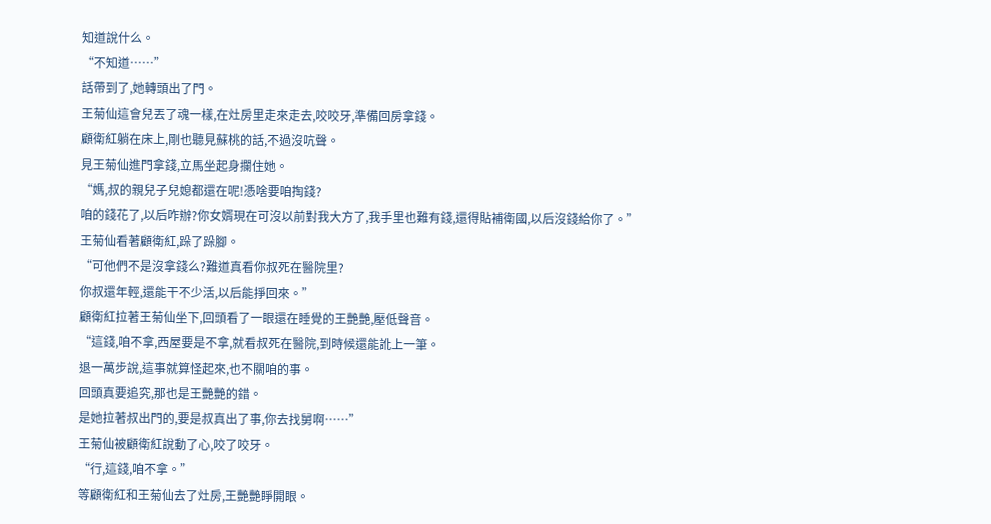知道說什么。
“不知道……”
話帶到了,她轉頭出了門。
王菊仙這會兒丟了魂一樣,在灶房里走來走去,咬咬牙,準備回房拿錢。
顧衛紅躺在床上,剛也聽見蘇桃的話,不過沒吭聲。
見王菊仙進門拿錢,立馬坐起身攔住她。
“媽,叔的親兒子兒媳都還在呢!憑啥要咱掏錢?
咱的錢花了,以后咋辦?你女婿現在可沒以前對我大方了,我手里也難有錢,還得貼補衛國,以后沒錢給你了。”
王菊仙看著顧衛紅,跺了跺腳。
“可他們不是沒拿錢么?難道真看你叔死在醫院里?
你叔還年輕,還能干不少活,以后能掙回來。”
顧衛紅拉著王菊仙坐下,回頭看了一眼還在睡覺的王艷艷,壓低聲音。
“這錢,咱不拿,西屋要是不拿,就看叔死在醫院,到時候還能訛上一筆。
退一萬步說,這事就算怪起來,也不關咱的事。
回頭真要追究,那也是王艷艷的錯。
是她拉著叔出門的,要是叔真出了事,你去找舅啊……”
王菊仙被顧衛紅說動了心,咬了咬牙。
“行,這錢,咱不拿。”
等顧衛紅和王菊仙去了灶房,王艷艷睜開眼。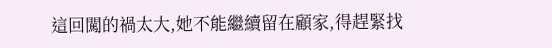這回闖的禍太大,她不能繼續留在顧家,得趕緊找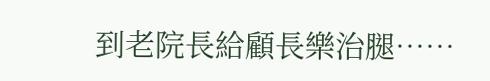到老院長給顧長樂治腿……